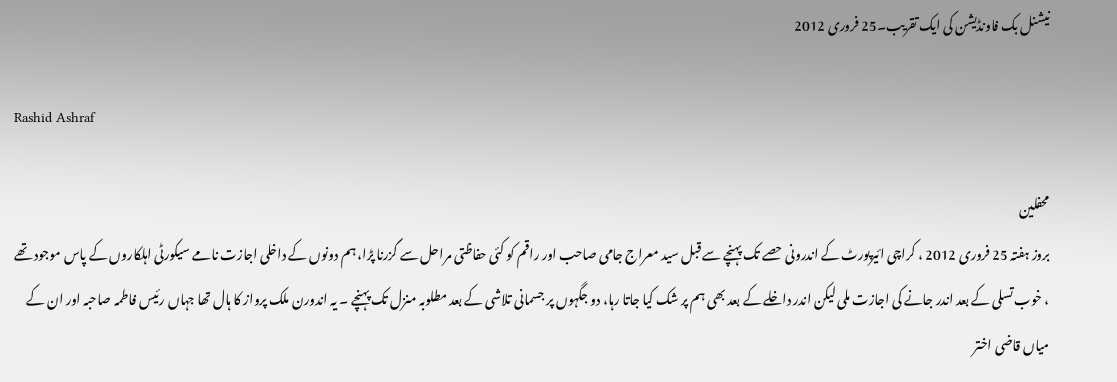نیشنل بک فاونڈیشن کی ایک تقریب۔25 فروری 2012

Rashid Ashraf

محفلین
بروز ہفتہ 25 فروری 2012 ، کراچی ائیرپورٹ کے اندرونی حصے تک پہنچے سے قبل سید معراج جامی صاحب اور راقم کو کئی حفاظتی مراحل سے گزرنا پڑا، ہم دونوں کے داخلی اجازت نامے سیکورٹی اہلکاروں کے پاس موجود تھے ، خوب تسلی کے بعد اندر جانے کی اجازت ملی لیکن اندر داخلے کے بعد بھی ہم پر شک کیا جاتا رہا، دو جگہوں پر جسمانی تلاشی کے بعد مطلوبہ منزل تک پہنچے ۔ یہ اندورن ملک پرواز کا ہال تھا جہاں رئیس فاطمہ صاحبہ اور ان کے میاں قاضی اختر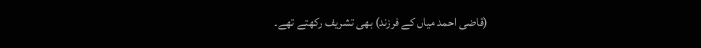(قاضی احمد میاں کے فرزند) بھی تشریف رکھتے تھے۔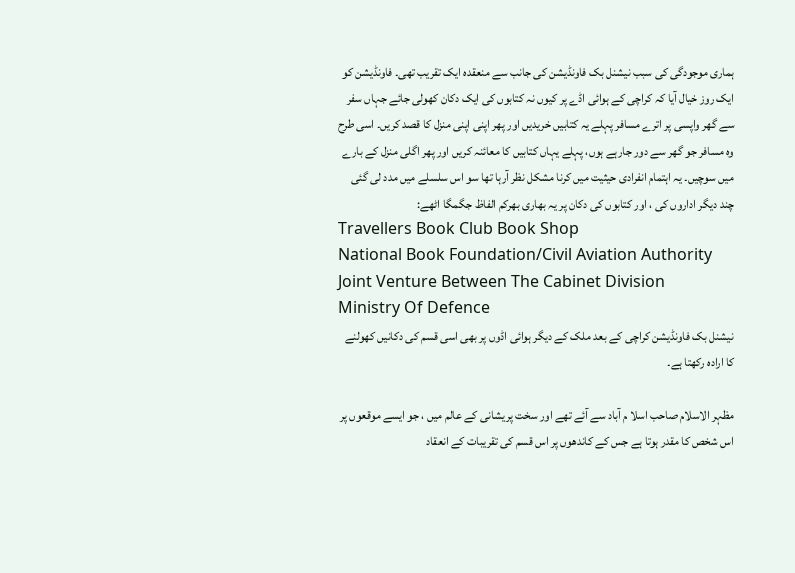ہماری موجودگی کی سبب نیشنل بک فاونڈیشن کی جانب سے منعقدہ ایک تقریب تھی۔ فاونڈیشن کو ایک روز خیال آیا کہ کراچی کے ہوائی اڈے پر کیوں نہ کتابوں کی ایک دکان کھولی جائے جہاں سفر سے گھر واپسی پر اترے مسافر پہلے یہ کتابیں خریدیں اور پھر اپنی اپنی منزل کا قصد کریں۔ اسی طرح وہ مسافر جو گھر سے دور جارہے ہوں، پہلے یہاں کتابیں کا معائنہ کریں اور پھر اگلی منزل کے بارے میں سوچیں۔ یہ اہتمام انفرادی حیثیت میں کرنا مشکل نظر آرہا تھا سو اس سلسلے میں مدد لی گئی چند دیگر اداروں کی ، اور کتابوں کی دکان پر یہ بھاری بھرکم الفاظ جگمگا اٹھے:
Travellers Book Club Book Shop
National Book Foundation/Civil Aviation Authority
Joint Venture Between The Cabinet Division
Ministry Of Defence
نیشنل بک فاونڈیشن کراچی کے بعد ملک کے دیگر ہوائی اڈوں پر بھی اسی قسم کی دکانیں کھولنے کا ارادہ رکھتا ہے۔

مظہر الاسلام صاحب اسلا م آباد سے آئے تھے اور سخت پریشانی کے عالم میں ، جو ایسے موقعوں پر اس شخص کا مقدر ہوتا ہے جس کے کاندھوں پر اس قسم کی تقریبات کے انعقاد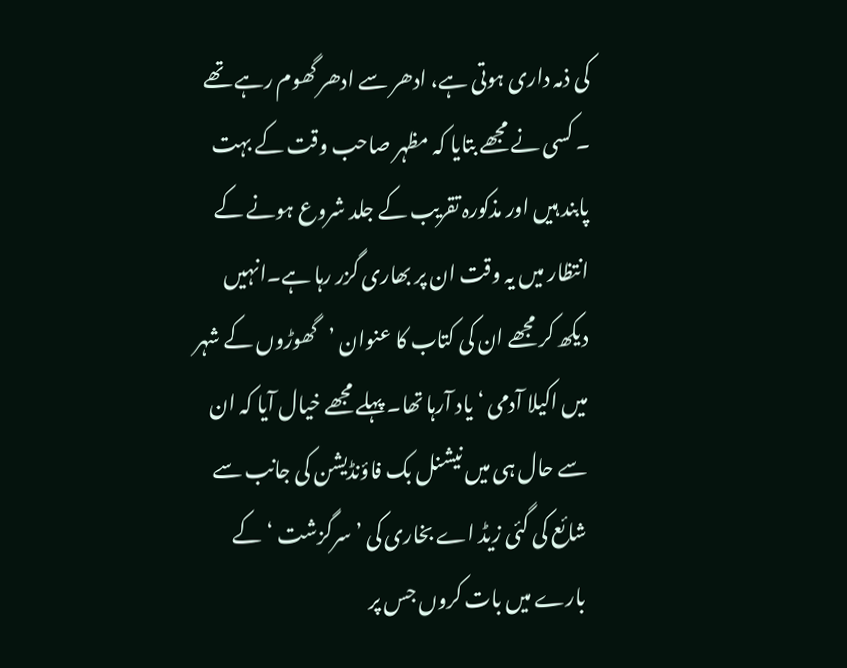کی ذمہ داری ہوتی ہے، ادھر سے ادھر گھوم رہے تھے ۔ کسی نے مجھے بتایا کہ مظہر صاحب وقت کے بہت پابند ہیں اور مذکورہ تقریب کے جلد شروع ہونے کے انتظار میں یہ وقت ان پر بھاری گزر رہا ہے۔انہیں دیکھ کر مجھے ان کی کتاب کا عنوان ’گھوڑوں کے شہر میں اکیلا آدمی ‘ یاد آرہا تھا۔ پہلے مجھے خیال آیا کہ ان سے حال ہی میں نیشنل بک فاؤنڈیشن کی جانب سے شائع کی گئی زیڈ اے بخاری کی ’سرگزشت ‘کے بارے میں بات کروں جس پر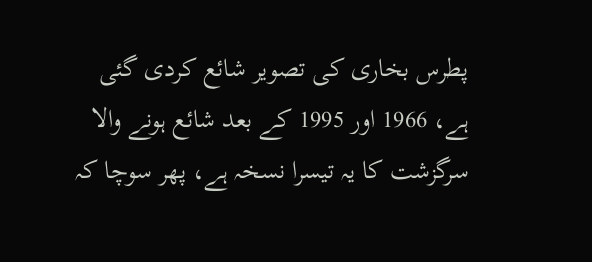پطرس بخاری کی تصویر شائع کردی گئی ہے، 1966 اور 1995 کے بعد شائع ہونے والا سرگزشت کا یہ تیسرا نسخہ ہے، پھر سوچا کہ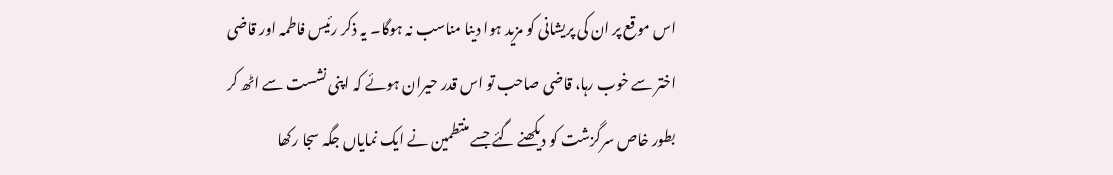اس موقع پر ان کی پریشانی کو مزید ہوا دینا مناسب نہ ہوگا۔ یہ ذکر رئیس فاطمہ اور قاضی اختر سے خوب رہا، قاضی صاحب تو اس قدر حیران ہوئے کہ اپنی نشست سے اٹھ کر بطور خاص سرگزشت کو دیکھنے گئے جسے منتطمین نے ایک نمایاں جگہ سجا رکھا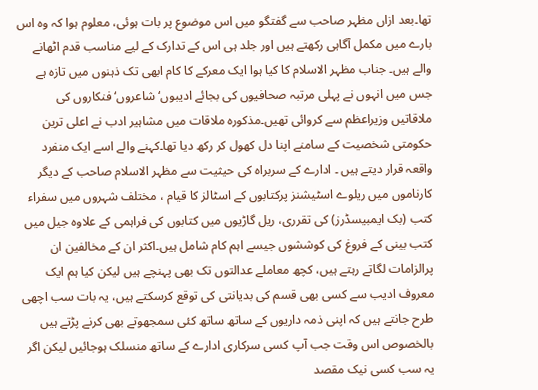تھا۔بعد ازاں مظہر صاحب سے گفتگو میں اس موضوع پر بات ہوئی، معلوم ہوا کہ وہ اس بارے میں مکمل آگاہی رکھتے ہیں اور جلد ہی اس کے تدارک کے لیے مناسب قدم اٹھانے والے ہیں۔ جناب مظہر الاسلام کا کیا ہوا ایک معرکے کا کام ابھی تک ذہنوں میں تازہ ہے جس میں انہوں نے پہلی مرتبہ صحافیوں کی بجائے ادیبوں‘ شاعروں‘ فنکاروں کی ملاقاتیں وزیراعظم سے کروائی تھیں۔مذکورہ ملاقات میں مشاہیر ادب نے اعلی ترین حکومتی شخصیت کے سامنے اپنا دل کھول کر رکھ دیا تھا۔کہنے والے اسے ایک منفرد واقعہ قرار دیتے ہیں ۔ ادارے کے سربراہ کی حیثیت سے مظہر الاسلام صاحب کے دیگر کارناموں میں ریلوے اسٹیشنز پرکتابوں کے اسٹالز کا قیام ، مختلف شہروں میں سفراء کتب (بک ایمبیسڈرز) کی تقرری، ریل گاڑیوں میں کتابوں کی فراہمی کے علاوہ جیل میں کتب بینی کے فروغ کی کوششوں جیسے اہم کام شامل ہیں۔اکثر ان کے مخالفین ان پرالزامات لگاتے رہتے ہیں، کچھ معاملے عدالتوں تک بھی پہنچے ہیں لیکن کیا ہم ایک معروف ادیب سے کسی بھی قسم کی بدیانتی کی توقع کرسکتے ہیں، یہ بات سب اچھی طرح جانتے ہیں کہ اپنی ذمہ داریوں کے ساتھ ساتھ کئی سمجھوتے بھی کرنے پڑتے ہیں بالخصوص اس وقت جب آپ کسی سرکاری ادارے کے ساتھ منسلک ہوجائیں لیکن اگر یہ سب کسی نیک مقصد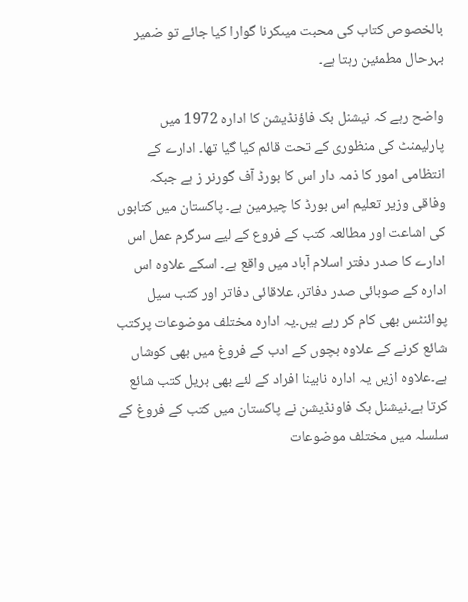بالخصوص کتاب کی محبت میںکرنا گوارا کیا جائے تو ضمیر بہرحال مطمئین رہتا ہے۔

واضح رہے کہ نیشنل بک فاؤنڈیشن کا ادارہ 1972 میں پارلیمنٹ کی منظوری کے تحت قائم کیا گیا تھا۔ ادارے کے انتظامی امور کا ذمہ دار اس کا بورڈ آف گورنر ز ہے جبکہ وفاقی وزیر تعلیم اس بورڈ کا چیرمین ہے۔ پاکستان میں کتابوں کی اشاعت اور مطالعہ کتب کے فروع کے لیے سرگرم عمل اس ادارے کا صدر دفتر اسلام آباد میں واقع ہے۔ اسکے علاوہ اس ادارہ کے صوبائی صدر دفاتر، علاقائی دفاتر اور کتب سیل پوائنٹس بھی کام کر رہے ہیں۔یہ ادارہ مختلف موضوعات پرکتب شائع کرنے کے علاوہ بچوں کے ادب کے فروغ میں بھی کوشاں ہے۔علاوہ ازیں یہ ادارہ نابینا افراد کے لئے بھی بریل کتب شائع کرتا ہے۔نیشنل بک فاونڈیشن نے پاکستان میں کتب کے فروغ کے سلسلہ میں مختلف موضوعات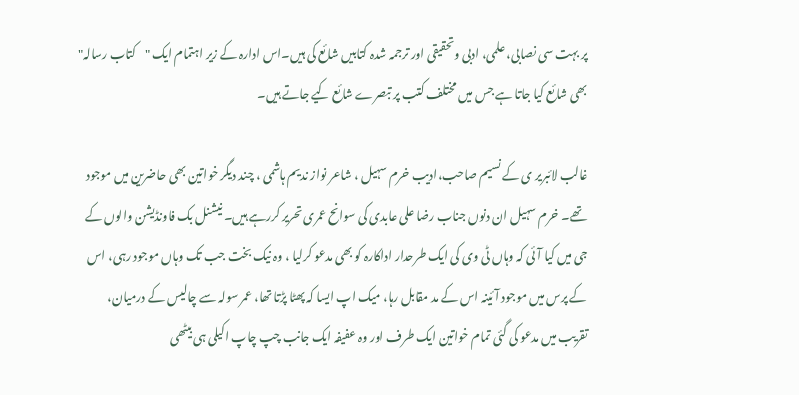پر بہت سی نصابی، علمی، ادبی وتحقیقی اور ترجمہ شدہ کتابیں شائع کی ہیں۔اس ادارہ کے زیر اہتمام ایک "کتاب رسالہ" بھی شائع کیا جاتا ہے جس میں مختلف کتب پر تبصرے شائع کیے جاتے ہیں۔

غالب لائبریر ی کے نسیم صاحب،ادیب خرم سہیل ، شاعر نواز ندیم ہاشمی ، چند دیگر خواتین بھی حاضرین میں موجود تھے۔ خرم سہیل ان دنوں جناب رضا علی عابدی کی سوانح عمری تحریر کررہے ہیں۔ نیشنل بک فاونڈیشن والوں کے جی میں کیا آئی کہ وہاں ٹی وی کی ایک طرحدار اداکارہ کو بھی مدعو کرلیا ، وہ نیک بخت جب تک وہاں موجود رہی، اس کے پرس میں موجود آئینہ اس کے مد مقابل رہا، میک اپ ایسا کہ پھٹا پڑتا تھا، عمر سولہ سے چالیس کے درمیان، تقریب میں مدعو کی گئی تمام خواتین ایک طرف اور وہ عفیفہ ایک جانب چپ چاپ اکیلی ہی بیٹھی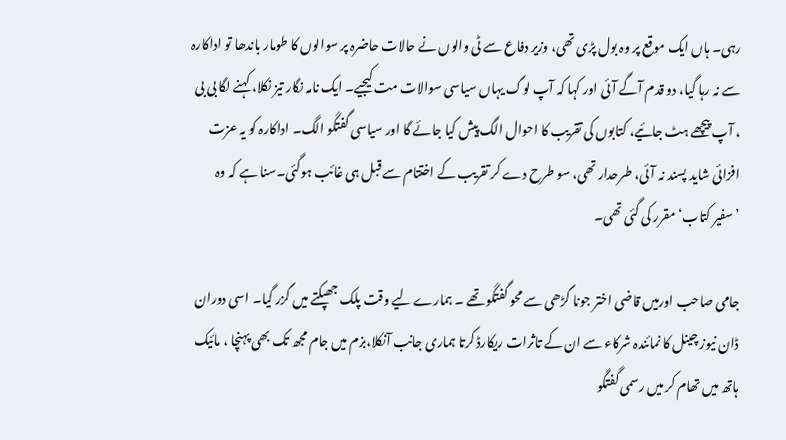رہی۔ ہاں ایک موقع پر وہ بول پڑی تھی، وزیر دفاع سے ٹی والوں نے حالات حاضرہ پر سوالوں کا طومار باندھا تو اداکارہ سے نہ رہا گیا، دو قدم آگے آئی اور کہا کہ آپ لوگ یہاں سیاسی سوالات مت کیجیے۔ ایک نامہ نگار تیز نکلا، کہنے لگا بی بی ، آپ پیچھے ہٹ جائیے، کتابوں کی تقریب کا احوال الگ پیش کیا جائے گا اور سیاسی گفتگو الگ۔ اداکارہ کو یہ عزت افزائی شاید پسند نہ آئی، طرحدار تھی، سو طرح دے کر تقریب کے اختتام سے قبل ہی غائب ہوگئی۔سنا ہے کہ وہ ’سفیر کتاب‘ مقرر کی گئی تھی۔

جامی صاحب اورمیں قاضی اختر جونا گڑھی سے محو گفتگو تھے ۔ ہمارے لیے وقت پلک جھپکتے میں گزر گیا۔ اسی دوران ڈان نیوز چینل کا نمائندہ شرکاء سے ان کے تاثرات ریکارڈ کرتا ہماری جانب آنکلا،بزم میں جام مجھ تک بھی پہنچا ، مائیک ہاتھ میں تھام کر میں رسمی گفتگو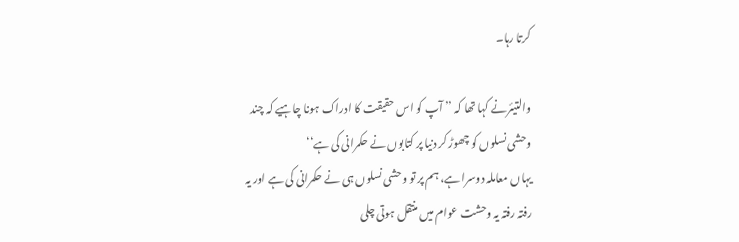کرتا رہا۔

والتیئرنے کہا تھا کہ ’’ آپ کو اس حقیقت کا ادراک ہونا چاہیے کہ چند وحشی نسلوں کو چھوڑ کر دنیا پر کتابوں نے حکمرانی کی ہے‘‘
یہاں معاملہ دوسرا ہے، ہم پر تو وحشی نسلوں ہی نے حکمرانی کی ہے اور یہ رفتہ رفتہ یہ وحشت عوام میں منتقل ہوتی چلی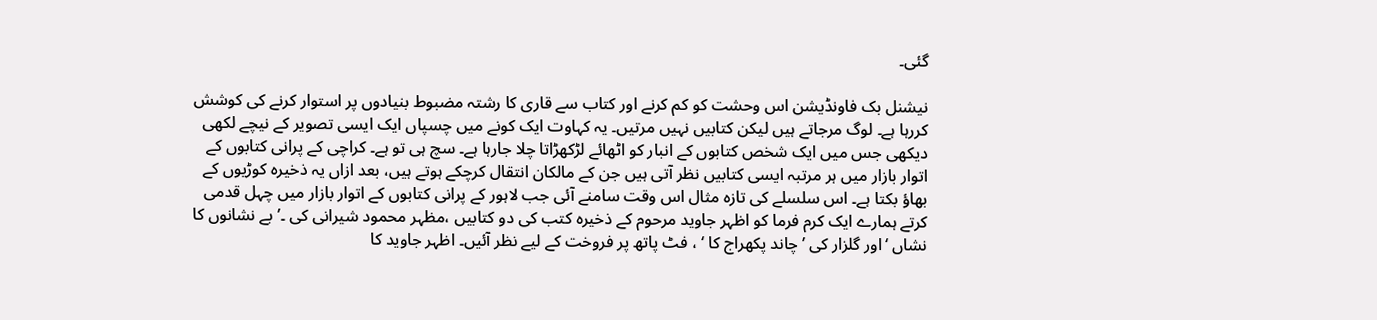گئی۔

نیشنل بک فاونڈیشن اس وحشت کو کم کرنے اور کتاب سے قاری کا رشتہ مضبوط بنیادوں پر استوار کرنے کی کوشش کررہا ہے۔ لوگ مرجاتے ہیں لیکن کتابیں نہیں مرتیں۔ یہ کہاوت ایک کونے میں چسپاں ایک ایسی تصویر کے نیچے لکھی دیکھی جس میں ایک شخص کتابوں کے انبار کو اٹھائے لڑکھڑاتا چلا جارہا ہے۔ سچ ہی تو ہے۔ کراچی کے پرانی کتابوں کے اتوار بازار میں ہر مرتبہ ایسی کتابیں نظر آتی ہیں جن کے مالکان انتقال کرچکے ہوتے ہیں، بعد ازاں یہ ذخیرہ کوڑیوں کے بھاؤ بکتا ہے۔ اس سلسلے کی تازہ مثال اس وقت سامنے آئی جب لاہور کے پرانی کتابوں کے اتوار بازار میں چہل قدمی کرتے ہمارے ایک کرم فرما کو اظہر جاوید مرحوم کے ذخیرہ کتب کی دو کتابیں ،مظہر محمود شیرانی کی ۔’بے نشانوں کا نشاں ‘اور گلزار کی ’چاند پکھراج کا ‘ ، فٹ پاتھ پر فروخت کے لیے نظر آئیں۔ اظہر جاوید کا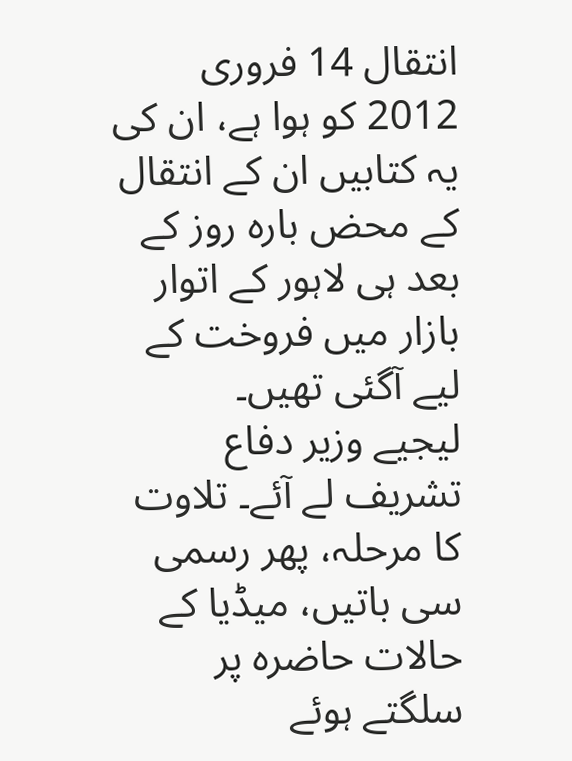انتقال 14 فروری 2012 کو ہوا ہے، ان کی یہ کتابیں ان کے انتقال کے محض بارہ روز کے بعد ہی لاہور کے اتوار بازار میں فروخت کے لیے آگئی تھیں۔
لیجیے وزیر دفاع تشریف لے آئے۔ تلاوت کا مرحلہ، پھر رسمی سی باتیں، میڈیا کے حالات حاضرہ پر سلگتے ہوئے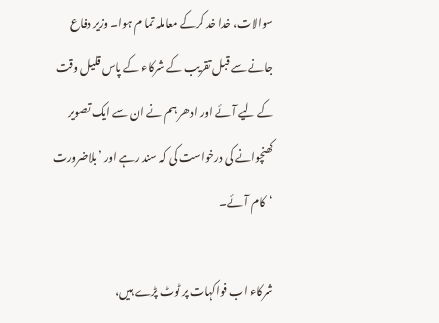سوالات، خدا خد کرکے معاملہ تما م ہوا۔ وزیر دفاع جانے سے قبل تقریب کے شرکاء کے پاس قلیل وقت کے لیے آئے اور ادھر ہم نے ان سے ایک تصویر کھنچوانے کی درخواست کی کہ سند رہے اور ’بلاضرورت ‘کام آئے۔

شرکاء اب فواکہات پر ٹوٹ پڑے ہیں،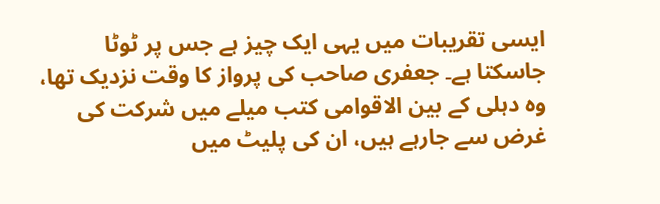ایسی تقریبات میں یہی ایک چیز ہے جس پر ٹوٹا جاسکتا ہے۔ جعفری صاحب کی پرواز کا وقت نزدیک تھا، وہ دہلی کے بین الاقوامی کتب میلے میں شرکت کی غرض سے جارہے ہیں، ان کی پلیٹ میں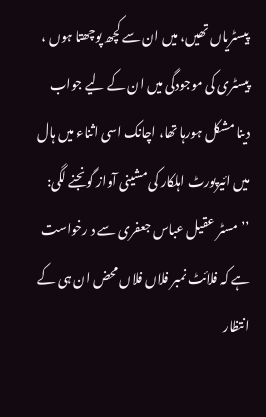پیسٹریاں تھیں، میں ان سے کچھ پوچھتا ہوں ، پیسٹری کی موجودگی میں ان کے لیے جواب دینا مشکل ہورہا تھا، اچانک اسی اثناء میں ہال میں ائیرپورٹ اہلکار کی مشینی آواز گونجنے لگی:
’’ مسٹر عقیل عباس جعفری سے د رخواست ہے کہ فلائٹ نمبر فلاں فلاں محض ان ہی کے انتظار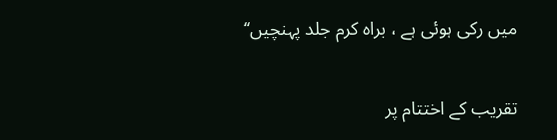میں رکی ہوئی ہے ، براہ کرم جلد پہنچیں‘‘

تقریب کے اختتام پر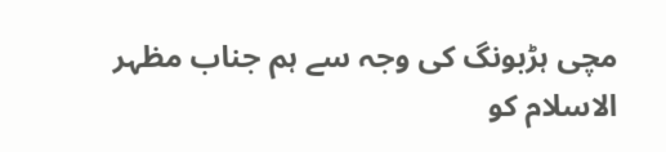مچی ہڑبونگ کی وجہ سے ہم جناب مظہر الاسلام کو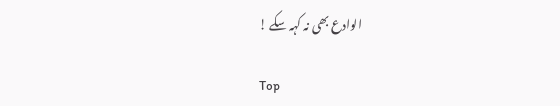الوادع بھی نہ کہہ سکے !

Top